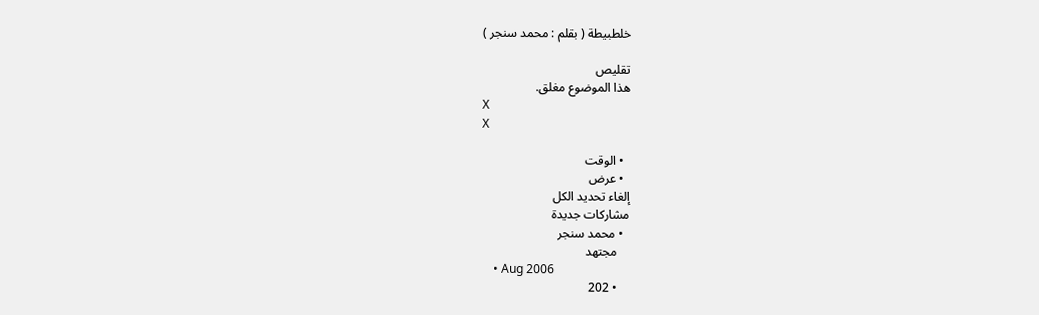خلطبيطة ( بقلم : محمد سنجر )

تقليص
هذا الموضوع مغلق.
X
X

  • الوقت
  • عرض
إلغاء تحديد الكل
مشاركات جديدة
  • محمد سنجر
    مجتهد
    • Aug 2006
    • 202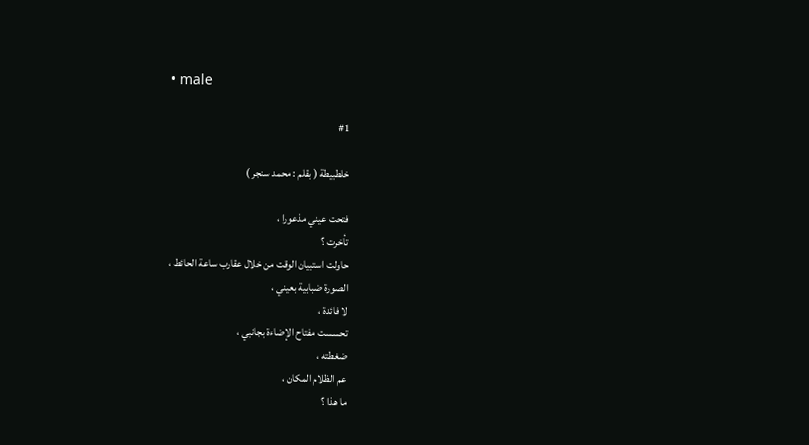• male

    #1

    خلطبيطة ( بقلم : محمد سنجر )

    فتحت عيني مذعورا ،
    تأخرت ؟
    حاولت استبيان الوقت من خلال عقارب ساعة الحائط ،
    الصورة ضبابية بعيني ،
    لا فائدة ،
    تحسست مفتاح الإضاءة بجانبي ،
    ضغطته ،
    عم الظلام المكان ،
    ما هذا ؟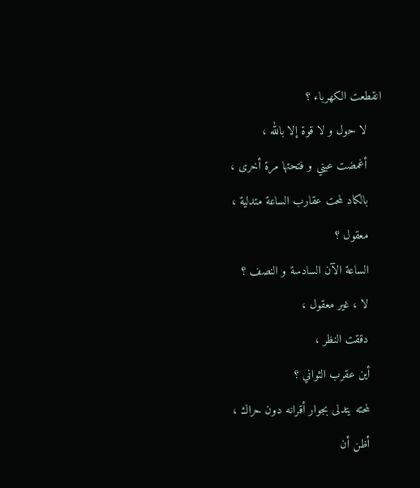انقطعت الكهرباء ؟
    لا حول و لا قوة إلا بالله ،
    أغمضت عيني و فتحتها مرة أخرى ،
    بالكاد لمحت عقارب الساعة متدلية ،
    معقول ؟
    الساعة الآن السادسة و النصف ؟
    لا ، غير معقول ،
    دققت النظر ،
    أين عقرب الثواني ؟
    لمحته يتدلى بجوار أقرانه دون حراك ،
    أظن أن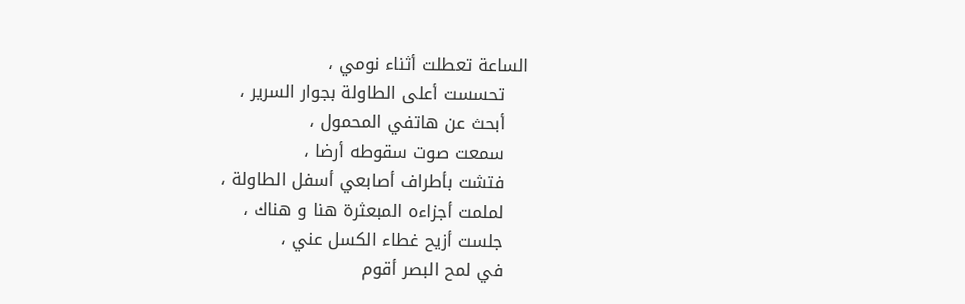الساعة تعطلت أثناء نومي ،
    تحسست أعلى الطاولة بجوار السرير ،
    أبحث عن هاتفي المحمول ،
    سمعت صوت سقوطه أرضا ،
    فتشت بأطراف أصابعي أسفل الطاولة ،
    لملمت أجزاءه المبعثرة هنا و هناك ،
    جلست أزيح غطاء الكسل عني ،
    في لمح البصر أقوم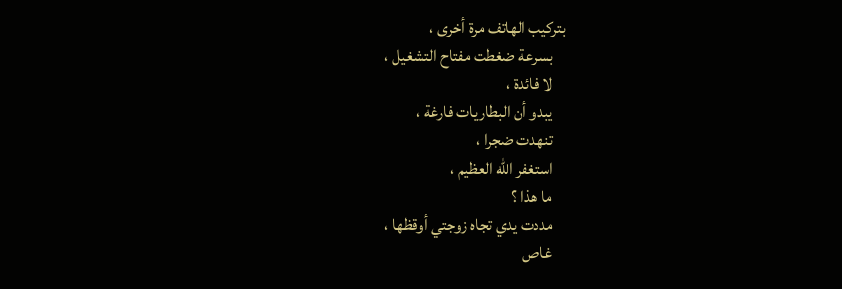بتركيب الهاتف مرة أخرى ،
    بسرعة ضغطت مفتاح التشغيل ،
    لا فائدة ،
    يبدو أن البطاريات فارغة ،
    تنهدت ضجرا ،
    استغفر الله العظيم ،
    ما هذا ؟
    مددت يدي تجاه زوجتي أوقظها ،
    غاص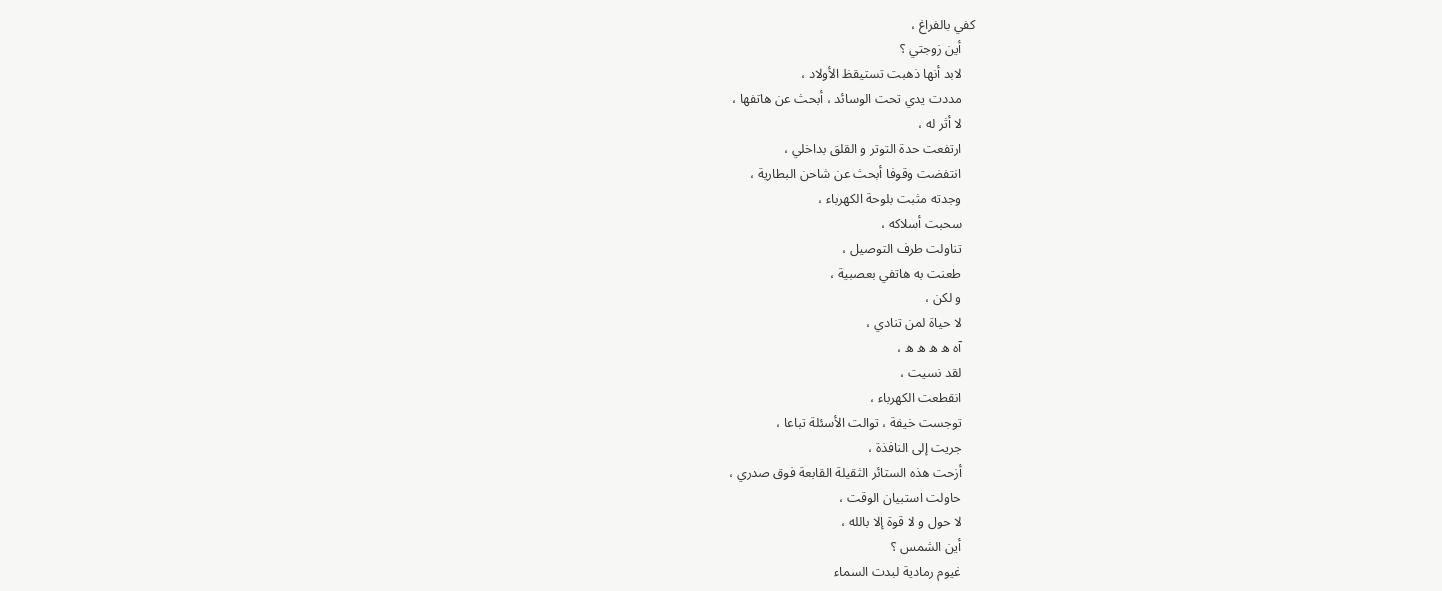كفي بالفراغ ،
    أين زوجتي ؟
    لابد أنها ذهبت تستيقظ الأولاد ،
    مددت يدي تحت الوسائد ، أبحث عن هاتفها ،
    لا أثر له ،
    ارتفعت حدة التوتر و القلق بداخلي ،
    انتفضت وقوفا أبحث عن شاحن البطارية ،
    وجدته مثبت بلوحة الكهرباء ،
    سحبت أسلاكه ،
    تناولت طرف التوصيل ،
    طعنت به هاتفي بعصبية ،
    و لكن ،
    لا حياة لمن تنادي ،
    آه ه ه ه ه ،
    لقد نسيت ،
    انقطعت الكهرباء ،
    توجست خيفة ، توالت الأسئلة تباعا ،
    جريت إلى النافذة ،
    أزحت هذه الستائر الثقيلة القابعة فوق صدري ،
    حاولت استبيان الوقت ،
    لا حول و لا قوة إلا بالله ،
    أين الشمس ؟
    غيوم رمادية لبدت السماء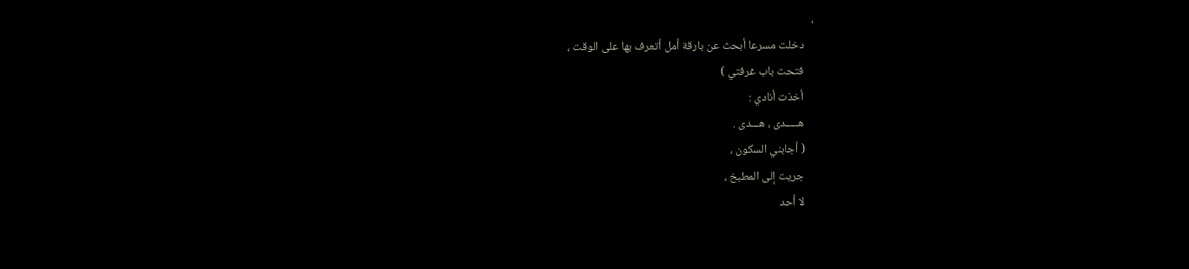،
    دخلت مسرعا أبحث عن بارقة أمل أتعرف بها على الوقت ،
    فتحت باب غرفتي )
    أخذت أنادي :
    هـــــدى ، هـــدى .
    ( أجابني السكون ،
    جريت إلى المطبخ ،
    لا أحد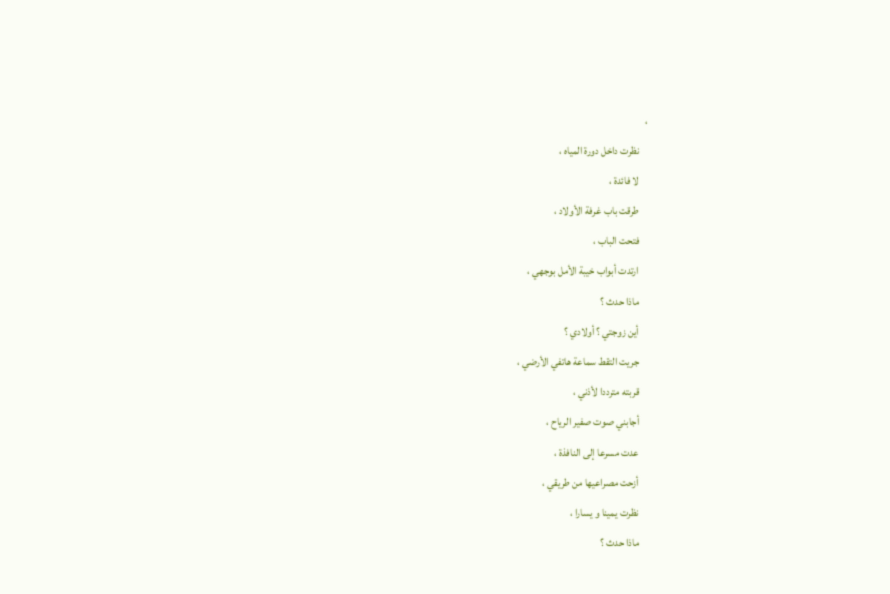،
    نظرت داخل دورة المياه ،
    لا فائدة ،
    طرقت باب غرفة الأولاد ،
    فتحت الباب ،
    ارتدت أبواب خيبة الأمل بوجهي ،
    ماذا حدث ؟
    أين زوجتي ؟ أولادي ؟
    جريت التقط سماعة هاتفي الأرضي ،
    قربته مترددا لأذني ،
    أجابني صوت صفير الرياح ،
    عدت مسرعا إلى النافذة ،
    أزحت مصراعيها من طريقي ،
    نظرت يمينا و يسارا ،
    ماذا حدث ؟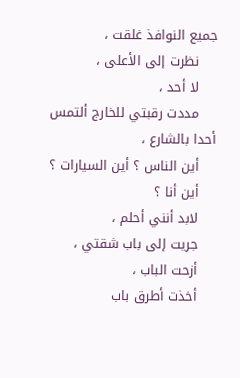جميع النوافذ غلقت ،
    نظرت إلى الأعلى ،
    لا أحد ،
    مددت رقبتي للخارج ألتمس أحدا بالشارع ،
    أين الناس ؟ أين السيارات ؟
    أين أنا ؟
    لابد أنني أحلم ،
    جريت إلى باب شقتي ،
    أزحت الباب ،
    أخذت أطرق باب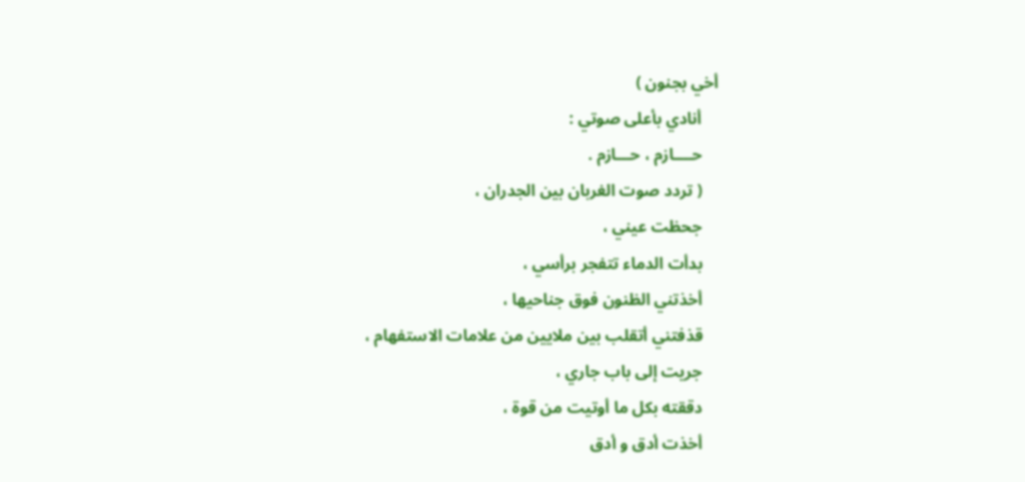أخي بجنون )
    أنادي بأعلى صوتي :
    حــــازم ، حـــازم .
    ( تردد صوت الغربان بين الجدران ،
    جحظت عيني ،
    بدأت الدماء تتفجر برأسي ،
    أخذتني الظنون فوق جناحيها ،
    قذفتني أتقلب بين ملايين من علامات الاستفهام ،
    جريت إلى باب جاري ،
    دققته بكل ما أوتيت من قوة ،
    أخذت أدق و أدق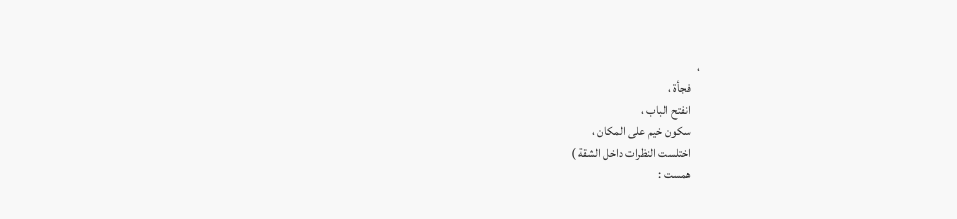،
    فجأة ،
    انفتح الباب ،
    سكون خيم على المكان ،
    اختلست النظرات داخل الشقة )
    همست :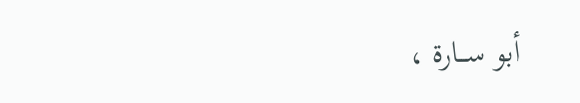أبو ســـارة ،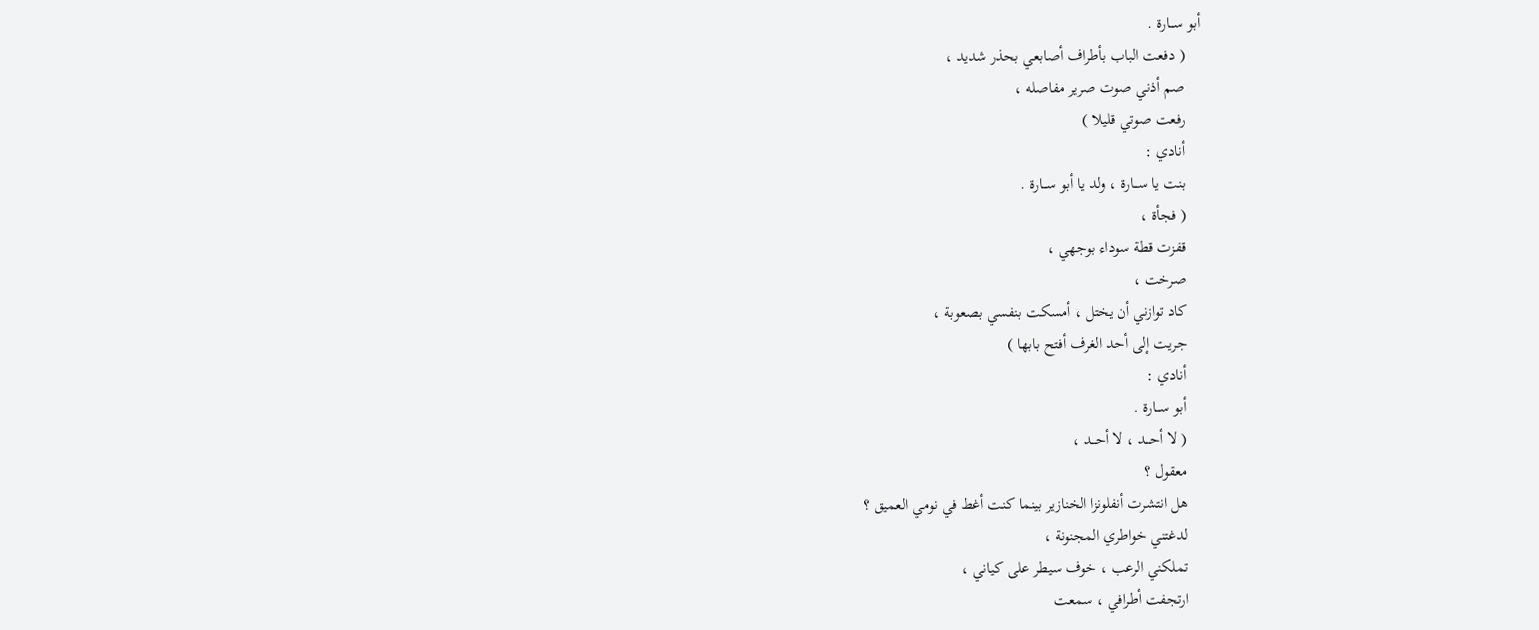أبو ســـارة .
    ( دفعت الباب بأطراف أصابعي بحذر شديد ،
    صم أذني صوت صرير مفاصله ،
    رفعت صوتي قليلا )
    أنادي :
    بنت يا ســـارة ، ولد يا أبو ســـارة .
    ( فجأة ،
    قفزت قطة سوداء بوجهي ،
    صرخت ،
    كاد توازني أن يختل ، أمسكت بنفسي بصعوبة ،
    جريت إلى أحد الغرف أفتح بابها )
    أنادي :
    أبو ســـارة .
    ( لا أحـــد ، لا أحـــد ،
    معقول ؟
    هل انتشرت أنفلونزا الخنازير بينما كنت أغط في نومي العميق ؟
    لدغتني خواطري المجنونة ،
    تملكني الرعب ، خوف سيطر على كياني ،
    ارتجفت أطرافي ، سمعت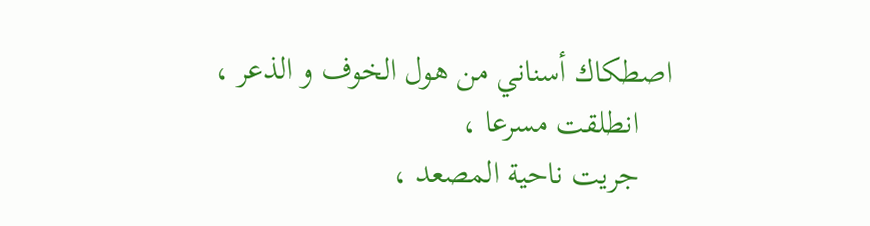اصطكاك أسناني من هول الخوف و الذعر ،
    انطلقت مسرعا ،
    جريت ناحية المصعد ،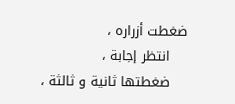ضغطت أزراره ،
    انتظر إجابة ،
    ضغطتها ثانية و ثالثة ،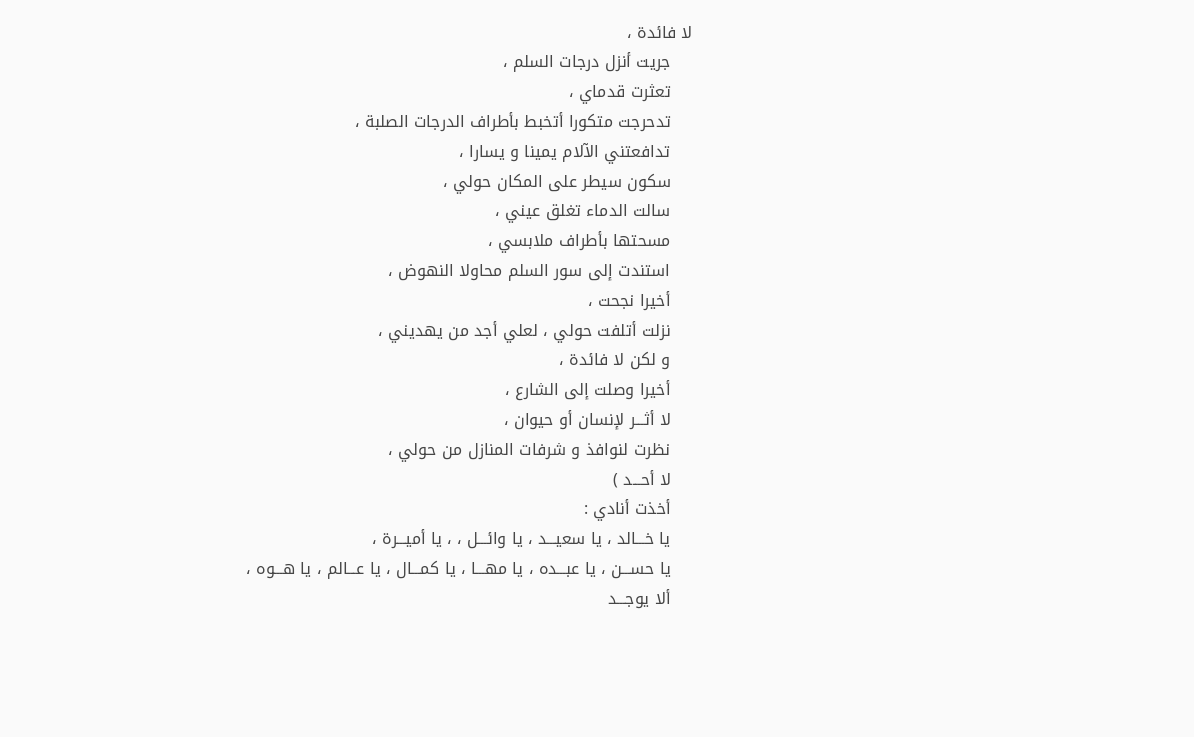لا فائدة ،
    جريت أنزل درجات السلم ،
    تعثرت قدماي ،
    تدحرجت متكورا أتخبط بأطراف الدرجات الصلبة ،
    تدافعتني الآلام يمينا و يسارا ،
    سكون سيطر على المكان حولي ،
    سالت الدماء تغلق عيني ،
    مسحتها بأطراف ملابسي ،
    استندت إلى سور السلم محاولا النهوض ،
    أخيرا نجحت ،
    نزلت أتلفت حولي ، لعلي أجد من يهديني ،
    و لكن لا فائدة ،
    أخيرا وصلت إلى الشارع ،
    لا أثـــر لإنسان أو حيوان ،
    نظرت لنوافذ و شرفات المنازل من حولي ،
    لا أحـــد )
    أخذت أنادي :
    يا خـــالد ، يا سعيـــد ، يا وائـــل ، ، يا أميـــرة ،
    يا حســـن ، يا عبـــده ، يا مهـــا ، يا كمـــال ، يا عـــالم ، يا هـــوه ،
    ألا يوجـــد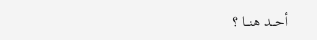أحـــد هنـــا ؟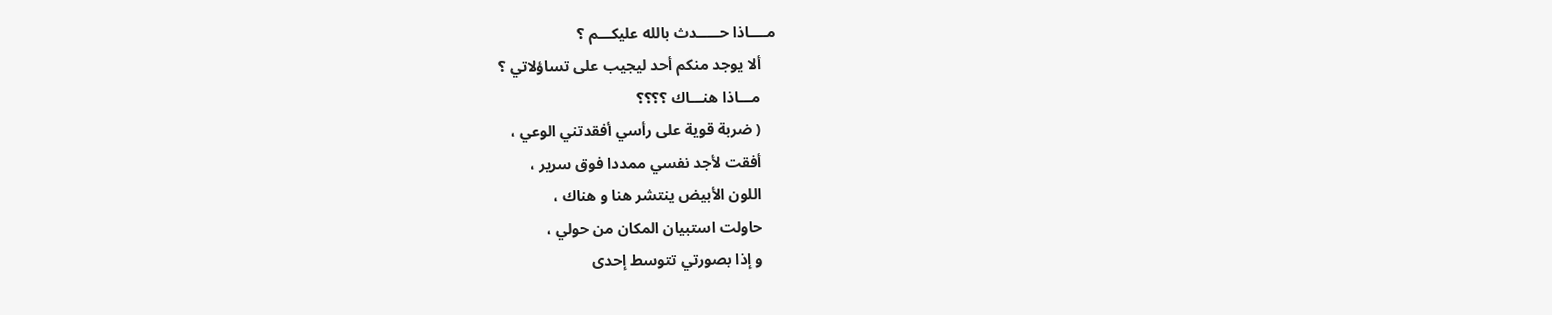مــــاذا حـــــدث بالله عليكـــم ؟
    ألا يوجد منكم أحد ليجيب على تساؤلاتي ؟
    مـــاذا هنـــاك ؟؟؟؟
    ( ضربة قوية على رأسي أفقدتني الوعي ،
    أفقت لأجد نفسي ممددا فوق سرير ،
    اللون الأبيض ينتشر هنا و هناك ،
    حاولت استبيان المكان من حولي ،
    و إذا بصورتي تتوسط إحدى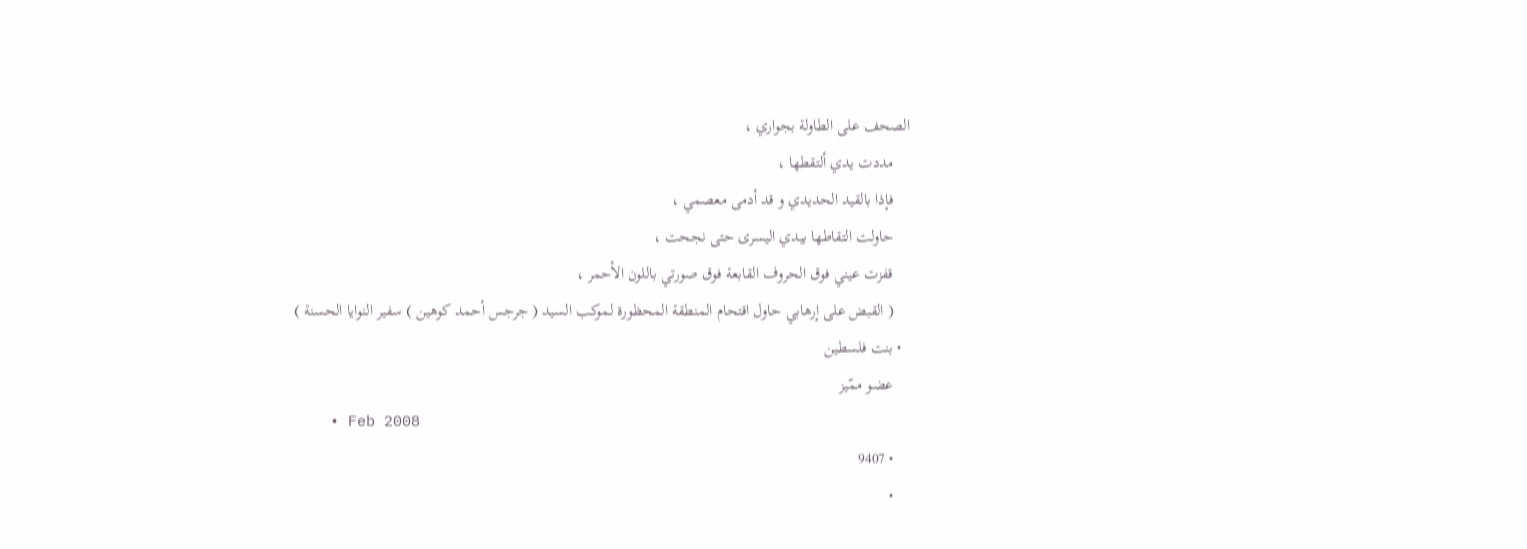الصحف على الطاولة بجواري ،
    مددت يدي ألتقطها ،
    فإذا بالقيد الحديدي و قد أدمى معصمي ،
    حاولت التقاطها بيدي اليسرى حتى نجحت ،
    قفزت عيني فوق الحروف القابعة فوق صورتي باللون الأحمر ،
    ( القبض على إرهابي حاول اقتحام المنطقة المحظورة لموكب السيد ( جرجس أحمد كوهين ) سفير النوايا الحسنة )
  • بنت فلسطين
    عضو ممّيز
    • Feb 2008
    • 9407
    •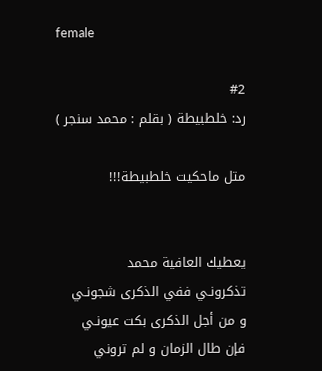female

    #2
    رد: خلطبيطة ( بقلم : محمد سنجر )

    متل ماحكيت خلطبيطة!!!


    يعطيك العافية محمد
    تذكرونـي ففي الذكرى شجونـي
    و من أجل الذكرى بكت عيونـي
    فإن طال الزمان و لم تروني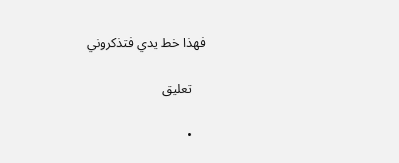فهذا خط يدي فتذكروني

    تعليق

    •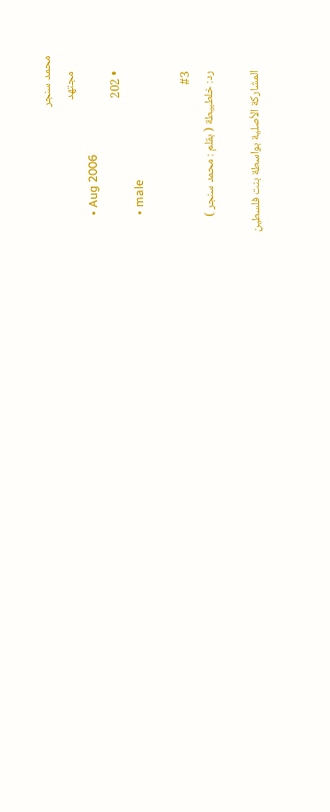محمد سنجر
      مجتهد
      • Aug 2006
      • 202
      • male

      #3
      رد: خلطبيطة ( بقلم : محمد سنجر )

      المشاركة الأصلية بواسطة بنت فلسطين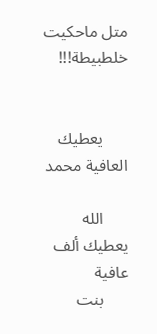متل ماحكيت خلطبيطة!!!


      يعطيك العافية محمد

      الله يعطيك ألف عافية
      بنت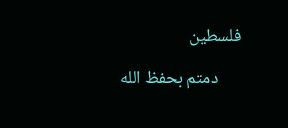فلسطين

      دمتم بحفظ الله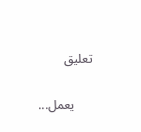تعليق

      يعمل...